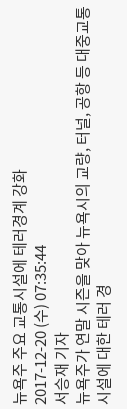뉴욕주 주요 교통시설에 테러경계 강화
2017-12-20 (수) 07:35:44
서승재 기자
뉴욕주가 연말 시즌을 맞아 뉴욕시의 교량, 터널, 공항 등 대중교통 시설에 대한 테러 경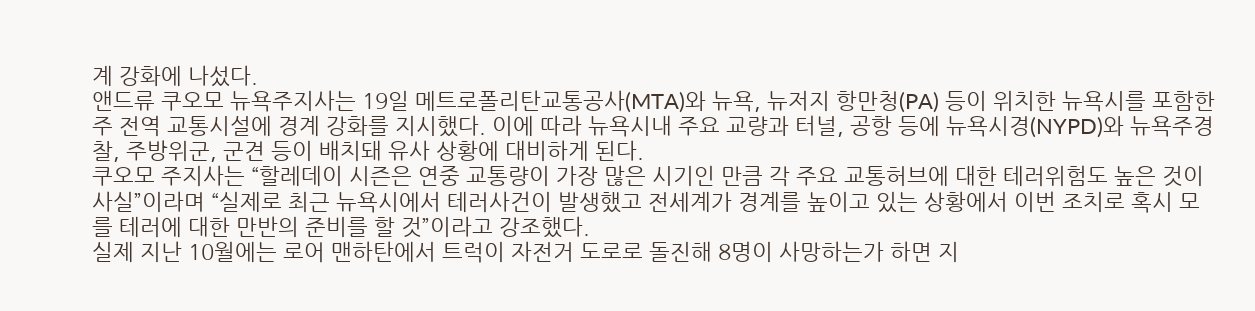계 강화에 나섰다.
앤드류 쿠오모 뉴욕주지사는 19일 메트로폴리탄교통공사(MTA)와 뉴욕, 뉴저지 항만청(PA) 등이 위치한 뉴욕시를 포함한 주 전역 교통시설에 경계 강화를 지시했다. 이에 따라 뉴욕시내 주요 교량과 터널, 공항 등에 뉴욕시경(NYPD)와 뉴욕주경찰, 주방위군, 군견 등이 배치돼 유사 상황에 대비하게 된다.
쿠오모 주지사는 “할레데이 시즌은 연중 교통량이 가장 많은 시기인 만큼 각 주요 교통허브에 대한 테러위험도 높은 것이 사실”이라며 “실제로 최근 뉴욕시에서 테러사건이 발생했고 전세계가 경계를 높이고 있는 상황에서 이번 조치로 혹시 모를 테러에 대한 만반의 준비를 할 것”이라고 강조했다.
실제 지난 10월에는 로어 맨하탄에서 트럭이 자전거 도로로 돌진해 8명이 사망하는가 하면 지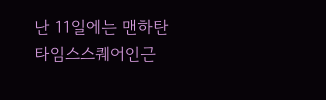난 11일에는 맨하탄 타임스스퀘어인근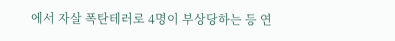에서 자살 폭탄테러로 4명이 부상당하는 등 연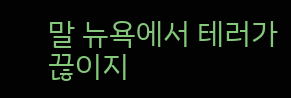말 뉴욕에서 테러가 끊이지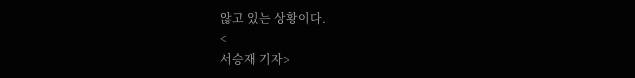않고 있는 상황이다.
<
서승재 기자>